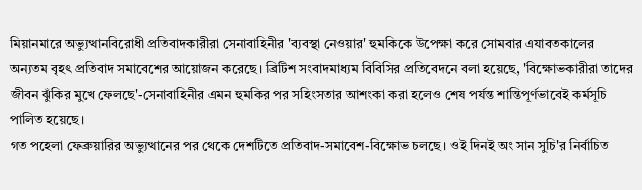মিয়ানমারে অভ্যুত্থানবিরোধী প্রতিবাদকারীরা সেনাবাহিনীর 'ব্যবস্থা নেওয়ার' হুমকিকে উপেক্ষা করে সোমবার এযাবতকালের অন্যতম বৃহৎ প্রতিবাদ সমাবেশের আয়োজন করেছে। ব্রিটিশ সংবাদমাধ্যম বিবিসির প্রতিবেদনে বলা হয়েছে, 'বিক্ষোভকারীরা তাদের জীবন ঝুঁকির মুখে ফেলছে'-সেনাবাহিনীর এমন হুমকির পর সহিংসতার আশংকা করা হলেও শেষ পর্যন্ত শান্তিপূর্ণভাবেই কর্মসূচি পালিত হয়েছে।
গত পহেলা ফেব্রুয়ারির অভ্যুত্থানের পর থেকে দেশটিতে প্রতিবাদ-সমাবেশ-বিক্ষোভ চলছে। ওই দিনই অং সান সুচি'র নির্বাচিত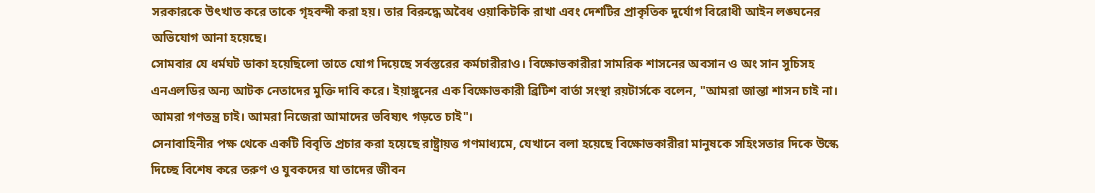সরকারকে উৎখাত করে তাকে গৃহবন্দী করা হয়। তার বিরুদ্ধে অবৈধ ওয়াকিটকি রাখা এবং দেশটির প্রাকৃতিক দুর্যোগ বিরোধী আইন লঙ্ঘনের অভিযোগ আনা হয়েছে।
সোমবার যে ধর্মঘট ডাকা হয়েছিলো তাতে যোগ দিয়েছে সর্বস্তরের কর্মচারীরাও। বিক্ষোভকারীরা সামরিক শাসনের অবসান ও অং সান সুচিসহ এনএলডির অন্য আটক নেতাদের মুক্তি দাবি করে। ইয়াঙ্গুনের এক বিক্ষোভকারী ব্রিটিশ বার্তা সংস্থা রয়টার্সকে বলেন, "আমরা জান্তা শাসন চাই না। আমরা গণতন্ত্র চাই। আমরা নিজেরা আমাদের ভবিষ্যৎ গড়তে চাই"।
সেনাবাহিনীর পক্ষ থেকে একটি বিবৃতি প্রচার করা হয়েছে রাষ্ট্রায়ত্ত গণমাধ্যমে, যেখানে বলা হয়েছে বিক্ষোভকারীরা মানুষকে সহিংসতার দিকে উস্কে দিচ্ছে বিশেষ করে তরুণ ও যুবকদের যা তাদের জীবন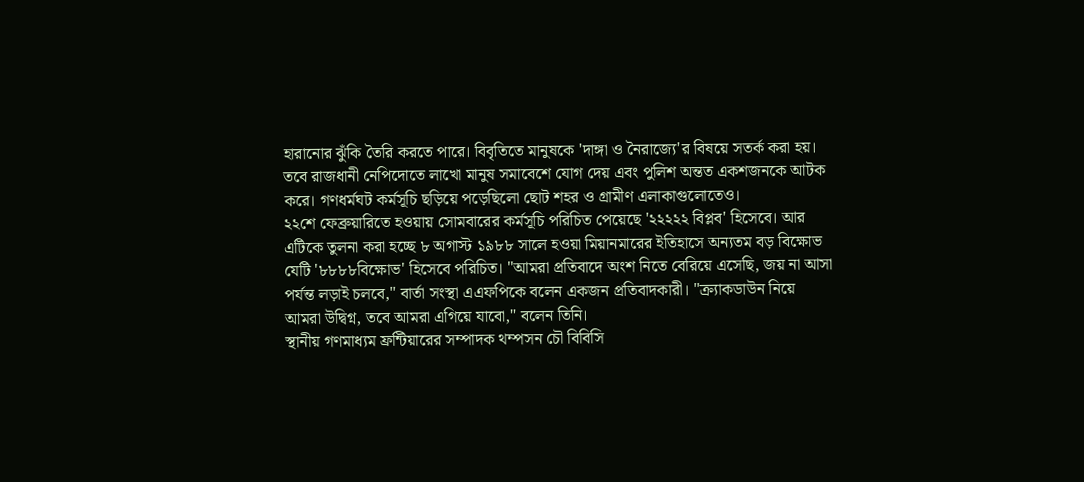হারানোর ঝুঁকি তৈরি করতে পারে। বিবৃতিতে মানুষকে 'দাঙ্গা ও নৈরাজ্যে'র বিষয়ে সতর্ক করা হয়। তবে রাজধানী নেপিদোতে লাখো মানুষ সমাবেশে যোগ দেয় এবং পুলিশ অন্তত একশজনকে আটক করে। গণধর্মঘট কর্মসূচি ছড়িয়ে পড়েছিলো ছোট শহর ও গ্রামীণ এলাকাগুলোতেও।
২২শে ফেব্রুয়ারিতে হওয়ায় সোমবারের কর্মসূচি পরিচিত পেয়েছে '২২২২২ বিপ্লব' হিসেবে। আর এটিকে তুলনা করা হচ্ছে ৮ অগাস্ট ১৯৮৮ সালে হওয়া মিয়ানমারের ইতিহাসে অন্যতম বড় বিক্ষোভ যেটি '৮৮৮৮বিক্ষোভ' হিসেবে পরিচিত। "আমরা প্রতিবাদে অংশ নিতে বেরিয়ে এসেছি, জয় না আসা পর্যন্ত লড়াই চলবে," বার্তা সংস্থা এএফপিকে বলেন একজন প্রতিবাদকারী। "ক্র্যাকডাউন নিয়ে আমরা উদ্বিগ্ন, তবে আমরা এগিয়ে যাবো," বলেন তিনি।
স্থানীয় গণমাধ্যম ফ্রন্টিয়ারের সম্পাদক থম্পসন চৌ বিবিসি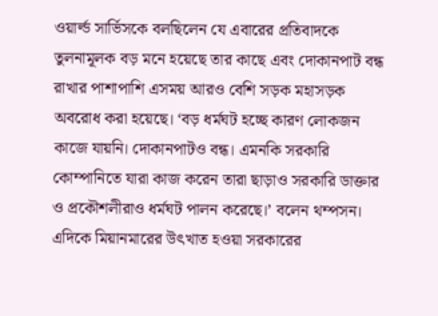ওয়ার্ল্ড সার্ভিসকে বলছিলেন যে এবারের প্রতিবাদকে তুলনামূলক বড় মনে হয়েছে তার কাছে এবং দোকানপাট বন্ধ রাখার পাশাপাশি এসময় আরও বেশি সড়ক মহাসড়ক অবরোধ করা হয়েছে। ‘বড় ধর্মঘট হচ্ছে কারণ লোকজন কাজে যায়নি। দোকানপাটও বন্ধ। এমনকি সরকারি কোম্পানিতে যারা কাজ করেন তারা ছাড়াও সরকারি ডাক্তার ও প্রকৌশলীরাও ধর্মঘট পালন করেছে।’ বলেন থম্পসন।
এদিকে মিয়ানমারের উৎখাত হওয়া সরকারের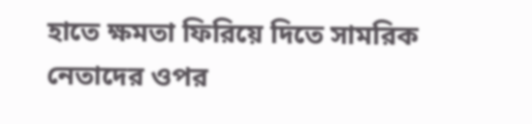হাতে ক্ষমতা ফিরিয়ে দিতে সামরিক নেতাদের ওপর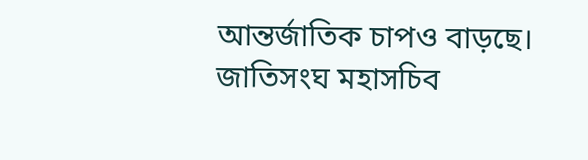আন্তর্জাতিক চাপও বাড়ছে। জাতিসংঘ মহাসচিব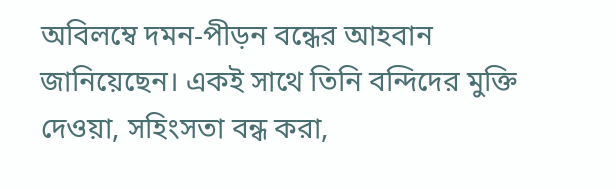অবিলম্বে দমন-পীড়ন বন্ধের আহবান জানিয়েছেন। একই সাথে তিনি বন্দিদের মুক্তি দেওয়া, সহিংসতা বন্ধ করা,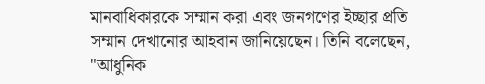মানবাধিকারকে সম্মান করা এবং জনগণের ইচ্ছার প্রতি সম্মান দেখানোর আহবান জানিয়েছেন। তিনি বলেছেন, "আধুনিক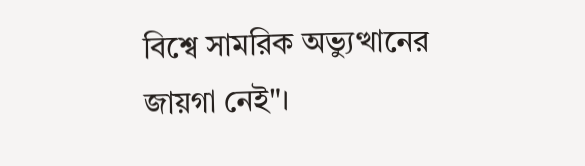বিশ্বে সামরিক অভ্যুত্থানের জায়গা নেই"।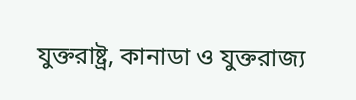যুক্তরাষ্ট্র, কানাডা ও যুক্তরাজ্য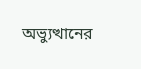অভ্যুত্থানের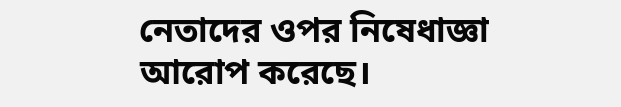নেতাদের ওপর নিষেধাজ্ঞা আরোপ করেছে।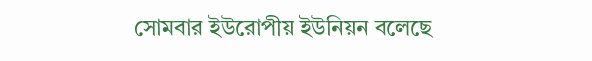সোমবার ইউরোপীয় ইউনিয়ন বলেছে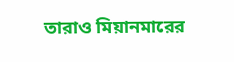তারাও মিয়ানমারের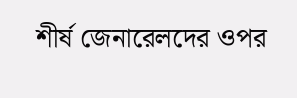শীর্ষ জেনারেলদের ওপর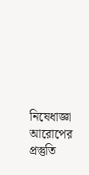নিষেধাজ্ঞা আরোপের প্রস্তুতি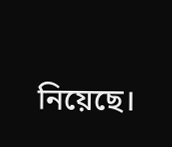নিয়েছে।